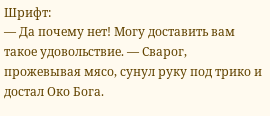Шрифт:
— Да почему нет! Могу доставить вам такое удовольствие. — Сварог, прожевывая мясо, сунул руку под трико и достал Око Бога.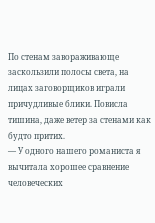По стенам завораживающе заскользили полосы света, на лицах заговорщиков играли причудливые блики. Повисла тишина, даже ветер за стенами как будто притих.
— У одного нашего романиста я вычитала хорошее сравнение человеческих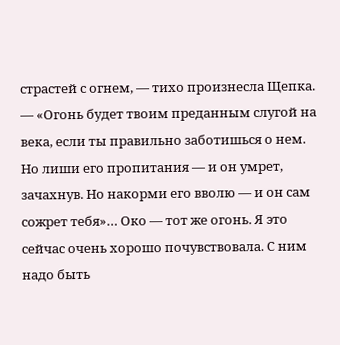страстей с огнем, — тихо произнесла Щепка. — «Огонь будет твоим преданным слугой на века, если ты правильно заботишься о нем. Но лиши его пропитания — и он умрет, зачахнув. Но накорми его вволю — и он сам сожрет тебя»… Око — тот же огонь. Я это сейчас очень хорошо почувствовала. С ним надо быть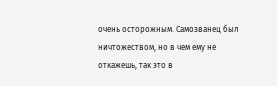очень осторожным. Самозванец был ничтожеством, но в чем ему не откажешь, так это в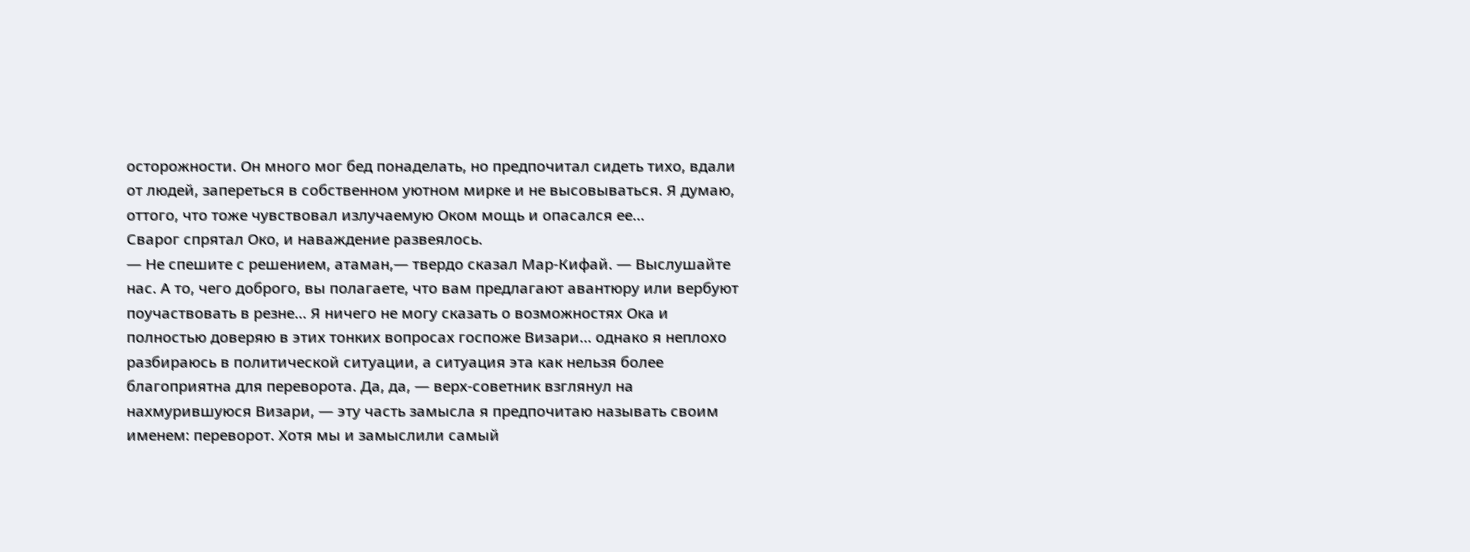осторожности. Он много мог бед понаделать, но предпочитал сидеть тихо, вдали от людей, запереться в собственном уютном мирке и не высовываться. Я думаю, оттого, что тоже чувствовал излучаемую Оком мощь и опасался ее…
Сварог спрятал Око, и наваждение развеялось.
— Не спешите с решением, атаман,— твердо сказал Мар-Кифай. — Выслушайте нас. А то, чего доброго, вы полагаете, что вам предлагают авантюру или вербуют поучаствовать в резне… Я ничего не могу сказать о возможностях Ока и полностью доверяю в этих тонких вопросах госпоже Визари… однако я неплохо разбираюсь в политической ситуации, а ситуация эта как нельзя более благоприятна для переворота. Да, да, — верх-советник взглянул на нахмурившуюся Визари, — эту часть замысла я предпочитаю называть своим именем: переворот. Хотя мы и замыслили самый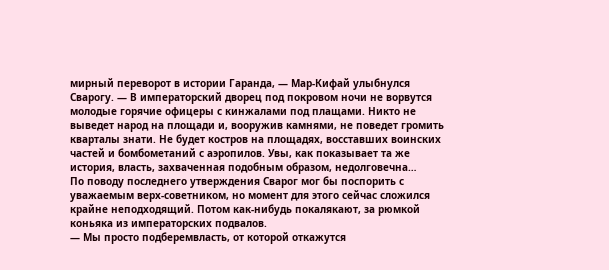мирный переворот в истории Гаранда, — Мар-Кифай улыбнулся Сварогу. — В императорский дворец под покровом ночи не ворвутся молодые горячие офицеры с кинжалами под плащами. Никто не выведет народ на площади и, вооружив камнями, не поведет громить кварталы знати. Не будет костров на площадях, восставших воинских частей и бомбометаний с аэропилов. Увы, как показывает та же история, власть, захваченная подобным образом, недолговечна…
По поводу последнего утверждения Сварог мог бы поспорить с уважаемым верх-советником, но момент для этого сейчас сложился крайне неподходящий. Потом как-нибудь покалякают, за рюмкой коньяка из императорских подвалов.
— Мы просто подберемвласть, от которой откажутся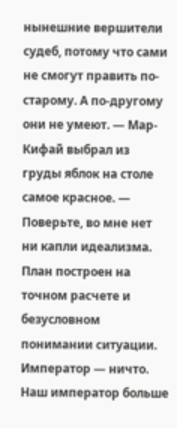нынешние вершители судеб, потому что сами не смогут править по-старому. А по-другому они не умеют. — Мар-Кифай выбрал из груды яблок на столе самое красное. — Поверьте, во мне нет ни капли идеализма. План построен на точном расчете и безусловном понимании ситуации. Император — ничто. Наш император больше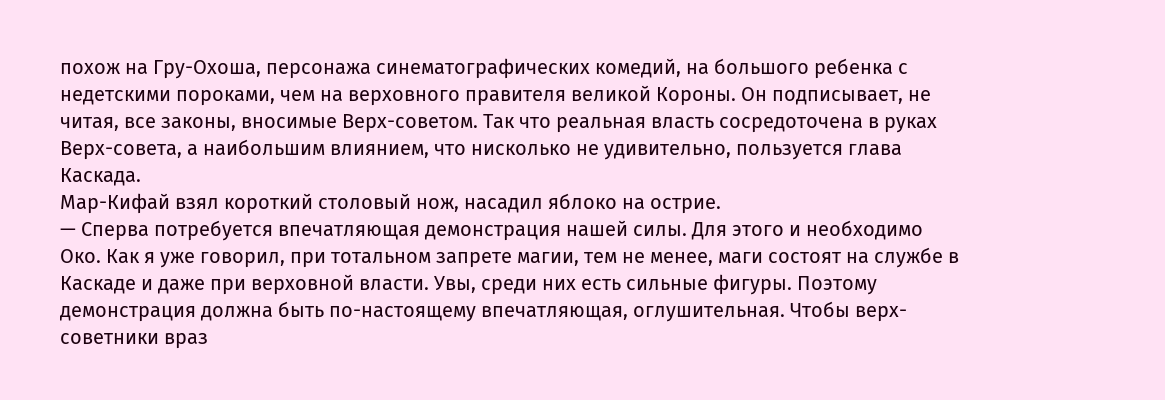похож на Гру-Охоша, персонажа синематографических комедий, на большого ребенка с недетскими пороками, чем на верховного правителя великой Короны. Он подписывает, не читая, все законы, вносимые Верх-советом. Так что реальная власть сосредоточена в руках Верх-совета, а наибольшим влиянием, что нисколько не удивительно, пользуется глава Каскада.
Мар-Кифай взял короткий столовый нож, насадил яблоко на острие.
— Сперва потребуется впечатляющая демонстрация нашей силы. Для этого и необходимо Око. Как я уже говорил, при тотальном запрете магии, тем не менее, маги состоят на службе в Каскаде и даже при верховной власти. Увы, среди них есть сильные фигуры. Поэтому демонстрация должна быть по-настоящему впечатляющая, оглушительная. Чтобы верх-советники враз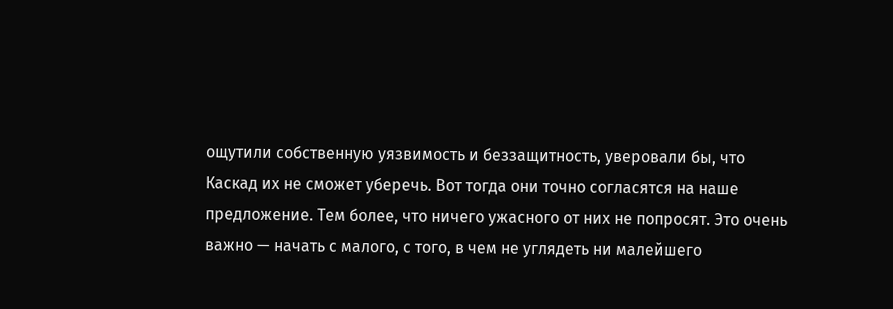ощутили собственную уязвимость и беззащитность, уверовали бы, что Каскад их не сможет уберечь. Вот тогда они точно согласятся на наше предложение. Тем более, что ничего ужасного от них не попросят. Это очень важно — начать с малого, с того, в чем не углядеть ни малейшего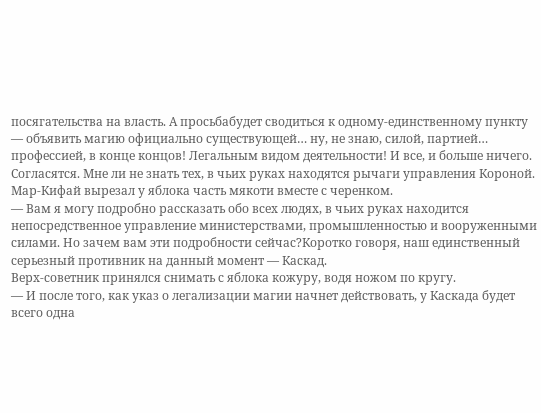посягательства на власть. А просьбабудет сводиться к одному-единственному пункту — объявить магию официально существующей… ну, не знаю, силой, партией… профессией, в конце концов! Легальным видом деятельности! И все, и больше ничего. Согласятся. Мне ли не знать тех, в чьих руках находятся рычаги управления Короной.
Мар-Кифай вырезал у яблока часть мякоти вместе с черенком.
— Вам я могу подробно рассказать обо всех людях, в чьих руках находится непосредственное управление министерствами, промышленностью и вооруженными силами. Но зачем вам эти подробности сейчас?Коротко говоря, наш единственный серьезный противник на данный момент — Каскад.
Верх-советник принялся снимать с яблока кожуру, водя ножом по кругу.
— И после того, как указ о легализации магии начнет действовать, у Каскада будет всего одна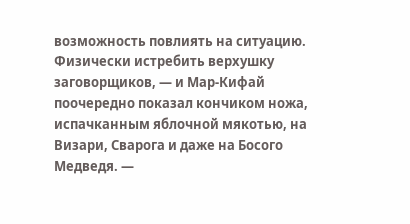возможность повлиять на ситуацию. Физически истребить верхушку заговорщиков, — и Мар-Кифай поочередно показал кончиком ножа, испачканным яблочной мякотью, на Визари, Сварога и даже на Босого Медведя. —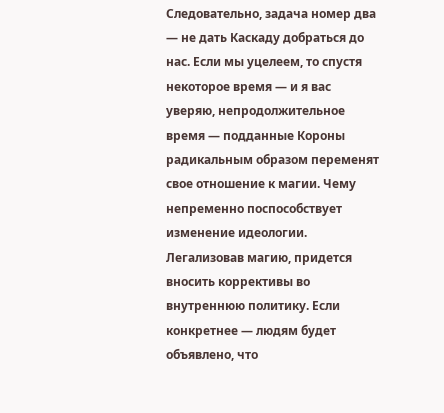Следовательно, задача номер два — не дать Каскаду добраться до нас. Если мы уцелеем, то спустя некоторое время — и я вас уверяю, непродолжительное время — подданные Короны радикальным образом переменят свое отношение к магии. Чему непременно поспособствует изменение идеологии. Легализовав магию, придется вносить коррективы во внутреннюю политику. Если конкретнее — людям будет объявлено, что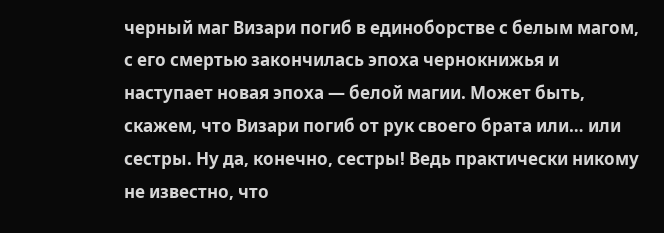черный маг Визари погиб в единоборстве с белым магом, с его смертью закончилась эпоха чернокнижья и наступает новая эпоха — белой магии. Может быть, скажем, что Визари погиб от рук своего брата или… или сестры. Ну да, конечно, сестры! Ведь практически никому не известно, что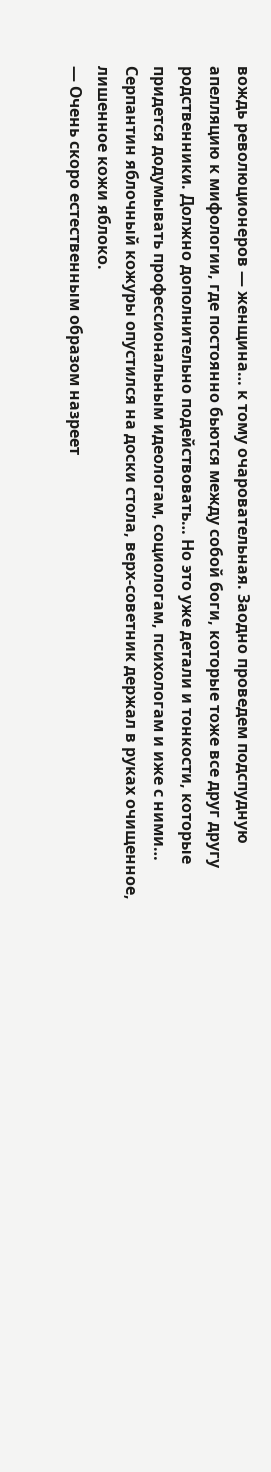вождь революционеров — женщина… к тому очаровательная. Заодно проведем подспудную апелляцию к мифологии, где постоянно бьются между собой боги, которые тоже все друг другу родственники. Должно дополнительно подействовать… Но это уже детали и тонкости, которые придется додумывать профессиональным идеологам, социологам, психологам и иже с ними…
Серпантин яблочный кожуры опустился на доски стола, верх-советник держал в руках очищенное, лишенное кожи яблоко.
— Очень скоро естественным образом назреет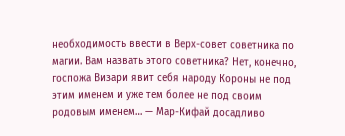необходимость ввести в Верх-совет советника по магии. Вам назвать этого советника? Нет, конечно, госпожа Визари явит себя народу Короны не под этим именем и уже тем более не под своим родовым именем… — Мар-Кифай досадливо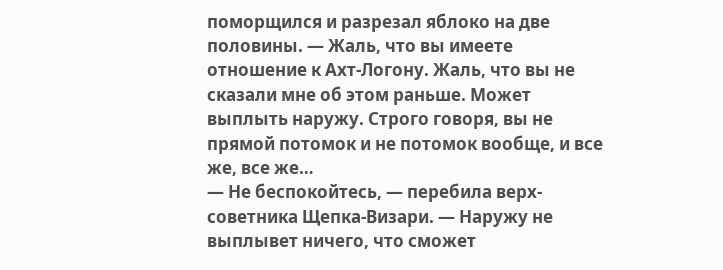поморщился и разрезал яблоко на две половины. — Жаль, что вы имеете отношение к Ахт-Логону. Жаль, что вы не сказали мне об этом раньше. Может выплыть наружу. Строго говоря, вы не прямой потомок и не потомок вообще, и все же, все же…
— Не беспокойтесь, — перебила верх-советника Щепка-Визари. — Наружу не выплывет ничего, что сможет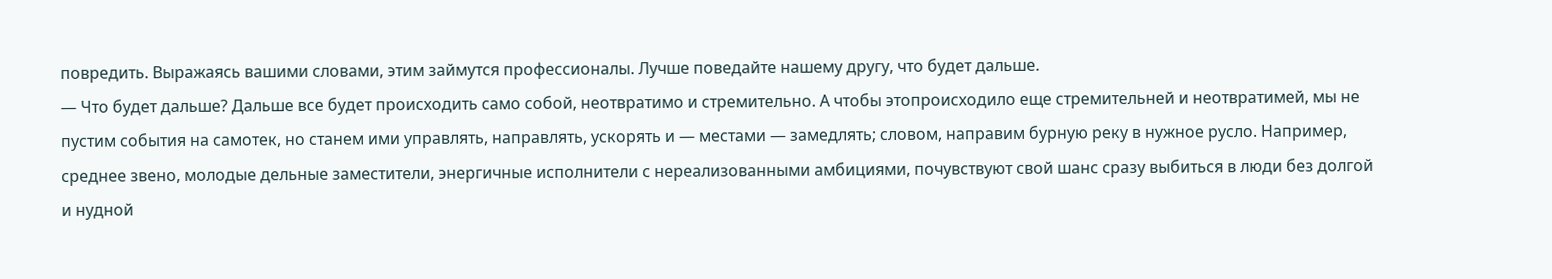повредить. Выражаясь вашими словами, этим займутся профессионалы. Лучше поведайте нашему другу, что будет дальше.
— Что будет дальше? Дальше все будет происходить само собой, неотвратимо и стремительно. А чтобы этопроисходило еще стремительней и неотвратимей, мы не пустим события на самотек, но станем ими управлять, направлять, ускорять и — местами — замедлять; словом, направим бурную реку в нужное русло. Например, среднее звено, молодые дельные заместители, энергичные исполнители с нереализованными амбициями, почувствуют свой шанс сразу выбиться в люди без долгой и нудной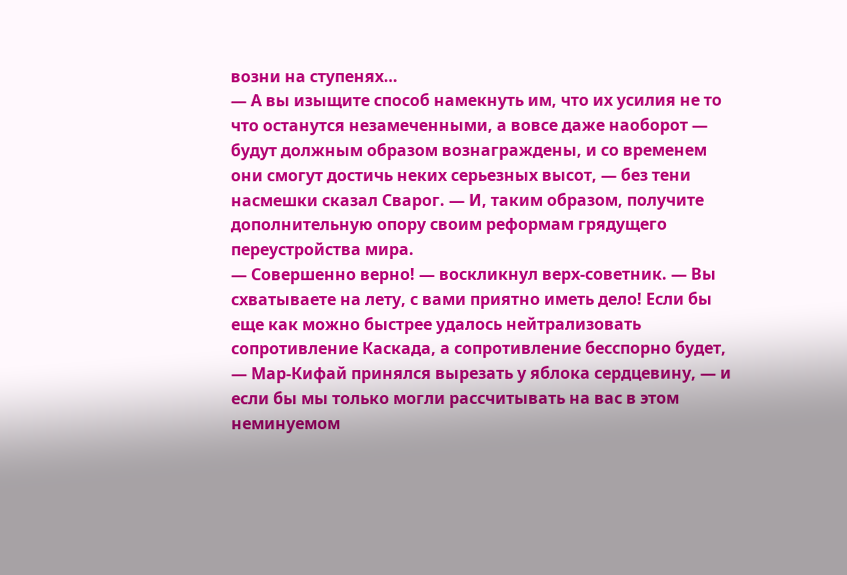возни на ступенях…
— А вы изыщите способ намекнуть им, что их усилия не то что останутся незамеченными, а вовсе даже наоборот — будут должным образом вознаграждены, и со временем они смогут достичь неких серьезных высот, — без тени насмешки сказал Сварог. — И, таким образом, получите дополнительную опору своим реформам грядущего переустройства мира.
— Совершенно верно! — воскликнул верх-советник. — Вы схватываете на лету, с вами приятно иметь дело! Если бы еще как можно быстрее удалось нейтрализовать сопротивление Каскада, а сопротивление бесспорно будет, — Мар-Кифай принялся вырезать у яблока сердцевину, — и если бы мы только могли рассчитывать на вас в этом неминуемом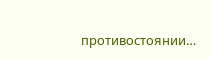противостоянии…